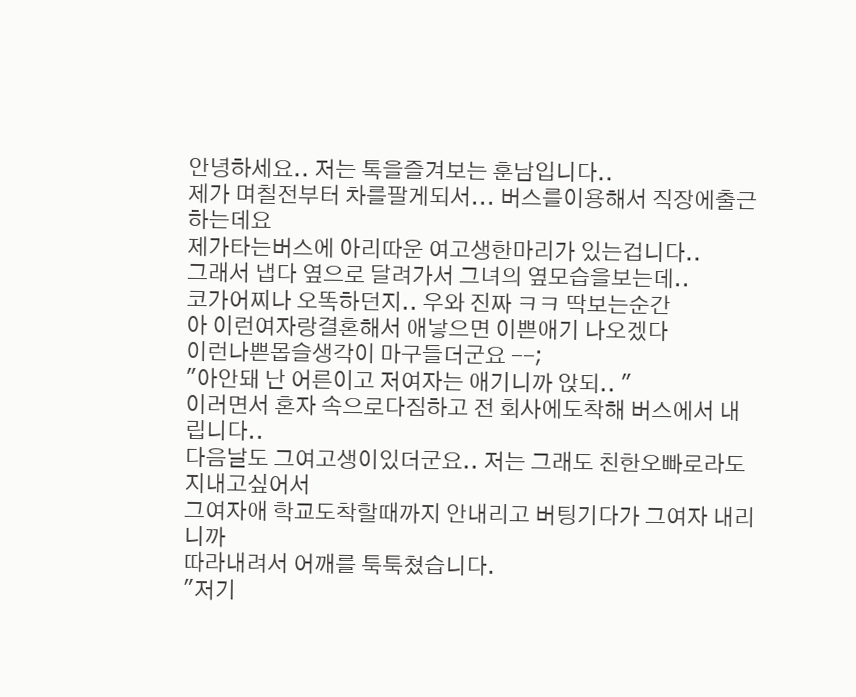안녕하세요.. 저는 톡을즐겨보는 훈남입니다..
제가 며칠전부터 차를팔게되서... 버스를이용해서 직장에출근하는데요
제가타는버스에 아리따운 여고생한마리가 있는겁니다..
그래서 냅다 옆으로 달려가서 그녀의 옆모습을보는데..
코가어찌나 오똑하던지.. 우와 진짜 ㅋㅋ 딱보는순간
아 이런여자랑결혼해서 애낳으면 이쁜애기 나오겠다
이런나쁜몹슬생각이 마구들더군요 --;
"아안돼 난 어른이고 저여자는 애기니까 앉되.. "
이러면서 혼자 속으로다짐하고 전 회사에도착해 버스에서 내립니다..
다음날도 그여고생이있더군요.. 저는 그래도 친한오빠로라도 지내고싶어서
그여자애 학교도착할때까지 안내리고 버팅기다가 그여자 내리니까
따라내려서 어깨를 툭툭쳤습니다.
"저기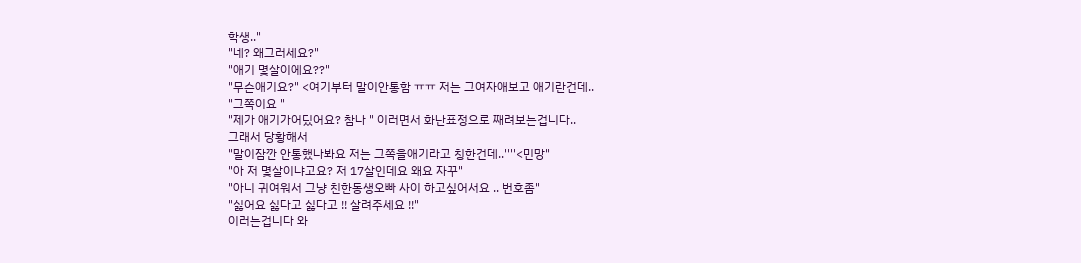학생.."
"네? 왜그러세요?"
"애기 몇살이에요??"
"무슨애기요?" <여기부터 말이안통함 ㅠㅠ 저는 그여자애보고 애기란건데..
"그쪽이요 "
"제가 애기가어딨어요? 참나 " 이러면서 화난표정으로 째려보는겁니다..
그래서 당황해서
"말이잠깐 안통했나봐요 저는 그쪽을애기라고 칭한건데..''''<민망"
"아 저 몇살이냐고요? 저 17살인데요 왜요 자꾸"
"아니 귀여워서 그냥 친한동생오빠 사이 하고싶어서요 .. 번호좀"
"싫어요 싫다고 싫다고 !! 살려주세요 !!"
이러는겁니다 와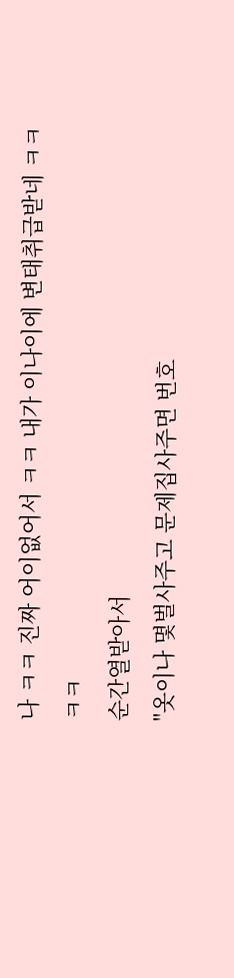나 ㅋㅋ 진짜 어이없어서 ㅋㅋ 내가 이나이에 변태취급받네 ㅋㅋㅋㅋ
순간열받아서
"옷이나 몇벌사주고 문제집사주면 번호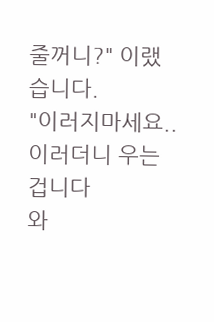줄꺼니?" 이랬습니다.
"이러지마세요.. 이러더니 우는겁니다
와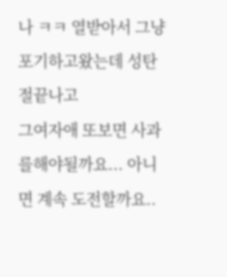나 ㅋㅋ 열받아서 그냥 포기하고왔는데 성탄절끝나고
그여자애 또보면 사과를해야될까요... 아니면 계속 도전할까요..